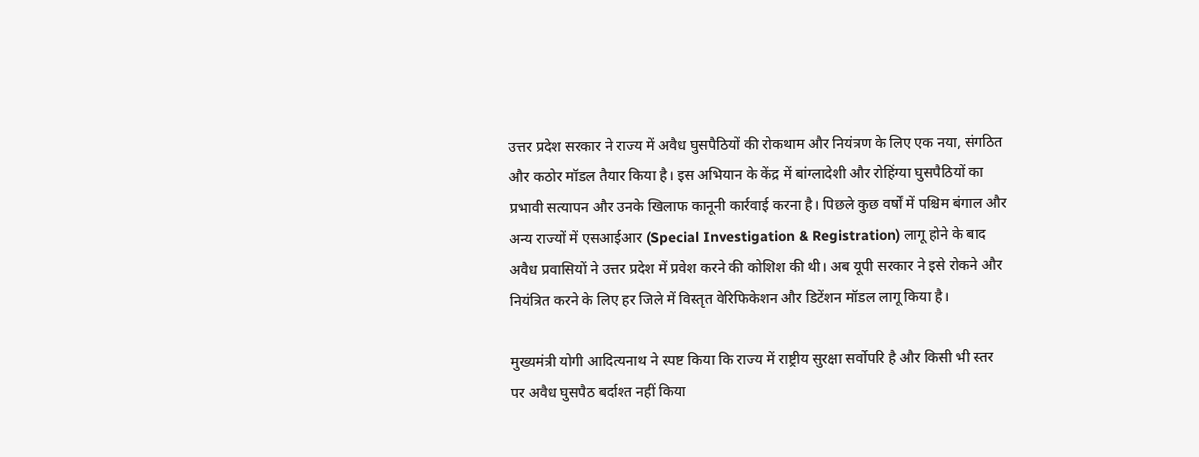उत्तर प्रदेश सरकार ने राज्य में अवैध घुसपैठियों की रोकथाम और नियंत्रण के लिए एक नया, संगठित और कठोर मॉडल तैयार किया है। इस अभियान के केंद्र में बांग्लादेशी और रोहिंग्या घुसपैठियों का प्रभावी सत्यापन और उनके खिलाफ कानूनी कार्रवाई करना है। पिछले कुछ वर्षों में पश्चिम बंगाल और अन्य राज्यों में एसआईआर (Special Investigation & Registration) लागू होने के बाद अवैध प्रवासियों ने उत्तर प्रदेश में प्रवेश करने की कोशिश की थी। अब यूपी सरकार ने इसे रोकने और नियंत्रित करने के लिए हर जिले में विस्तृत वेरिफिकेशन और डिटेंशन मॉडल लागू किया है।

मुख्यमंत्री योगी आदित्यनाथ ने स्पष्ट किया कि राज्य में राष्ट्रीय सुरक्षा सर्वोपरि है और किसी भी स्तर पर अवैध घुसपैठ बर्दाश्त नहीं किया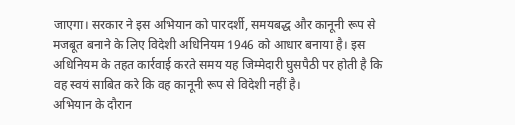जाएगा। सरकार ने इस अभियान को पारदर्शी, समयबद्ध और कानूनी रूप से मजबूत बनाने के लिए विदेशी अधिनियम 1946 को आधार बनाया है। इस अधिनियम के तहत कार्रवाई करते समय यह जिम्मेदारी घुसपैठी पर होती है कि वह स्वयं साबित करे कि वह कानूनी रूप से विदेशी नहीं है।
अभियान के दौरान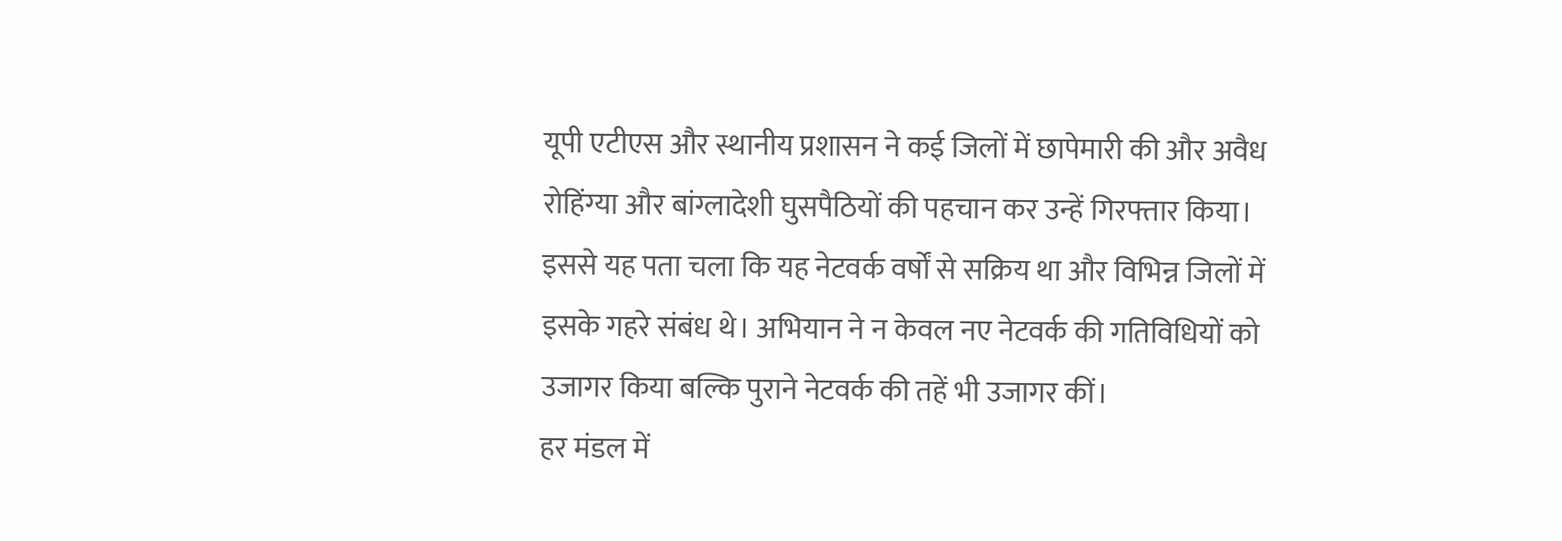यूपी एटीएस और स्थानीय प्रशासन ने कई जिलों में छापेमारी की और अवैध रोहिंग्या और बांग्लादेशी घुसपैठियों की पहचान कर उन्हें गिरफ्तार किया। इससे यह पता चला कि यह नेटवर्क वर्षों से सक्रिय था और विभिन्न जिलों में इसके गहरे संबंध थे। अभियान ने न केवल नए नेटवर्क की गतिविधियों को उजागर किया बल्कि पुराने नेटवर्क की तहें भी उजागर कीं।
हर मंडल में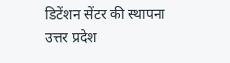डिटेंशन सेंटर की स्थापना
उत्तर प्रदेश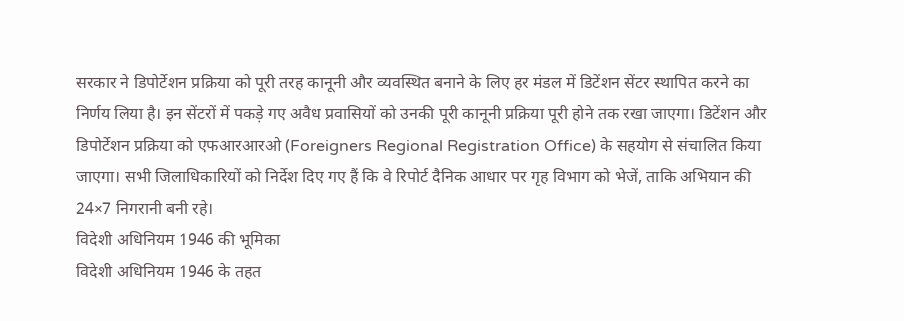सरकार ने डिपोर्टेशन प्रक्रिया को पूरी तरह कानूनी और व्यवस्थित बनाने के लिए हर मंडल में डिटेंशन सेंटर स्थापित करने का निर्णय लिया है। इन सेंटरों में पकड़े गए अवैध प्रवासियों को उनकी पूरी कानूनी प्रक्रिया पूरी होने तक रखा जाएगा। डिटेंशन और डिपोर्टेशन प्रक्रिया को एफआरआरओ (Foreigners Regional Registration Office) के सहयोग से संचालित किया जाएगा। सभी जिलाधिकारियों को निर्देश दिए गए हैं कि वे रिपोर्ट दैनिक आधार पर गृह विभाग को भेजें, ताकि अभियान की 24×7 निगरानी बनी रहे।
विदेशी अधिनियम 1946 की भूमिका
विदेशी अधिनियम 1946 के तहत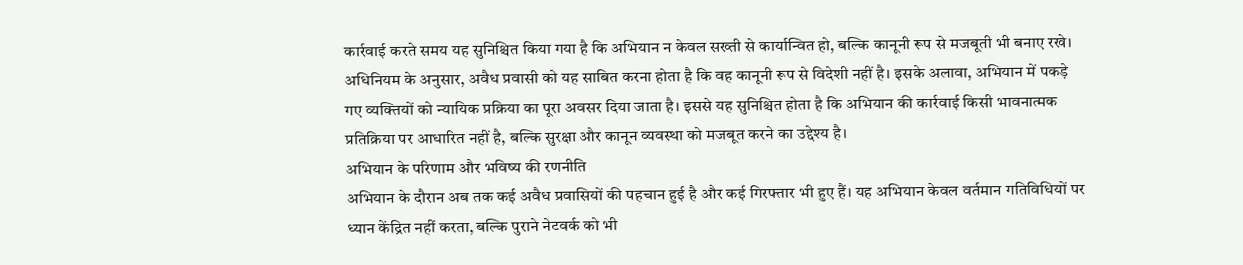कार्रवाई करते समय यह सुनिश्चित किया गया है कि अभियान न केवल सख्ती से कार्यान्वित हो, बल्कि कानूनी रूप से मजबूती भी बनाए रखे। अधिनियम के अनुसार, अवैध प्रवासी को यह साबित करना होता है कि वह कानूनी रूप से विदेशी नहीं है। इसके अलावा, अभियान में पकड़े गए व्यक्तियों को न्यायिक प्रक्रिया का पूरा अवसर दिया जाता है। इससे यह सुनिश्चित होता है कि अभियान की कार्रवाई किसी भावनात्मक प्रतिक्रिया पर आधारित नहीं है, बल्कि सुरक्षा और कानून व्यवस्था को मजबूत करने का उद्देश्य है।
अभियान के परिणाम और भविष्य की रणनीति
अभियान के दौरान अब तक कई अवैध प्रवासियों की पहचान हुई है और कई गिरफ्तार भी हुए हैं। यह अभियान केवल वर्तमान गतिविधियों पर ध्यान केंद्रित नहीं करता, बल्कि पुराने नेटवर्क को भी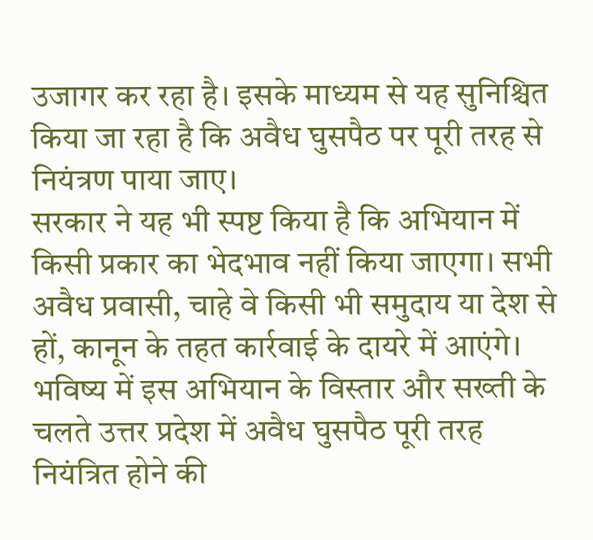उजागर कर रहा है। इसके माध्यम से यह सुनिश्चित किया जा रहा है कि अवैध घुसपैठ पर पूरी तरह से नियंत्रण पाया जाए।
सरकार ने यह भी स्पष्ट किया है कि अभियान में किसी प्रकार का भेदभाव नहीं किया जाएगा। सभी अवैध प्रवासी, चाहे वे किसी भी समुदाय या देश से हों, कानून के तहत कार्रवाई के दायरे में आएंगे। भविष्य में इस अभियान के विस्तार और सख्ती के चलते उत्तर प्रदेश में अवैध घुसपैठ पूरी तरह नियंत्रित होने की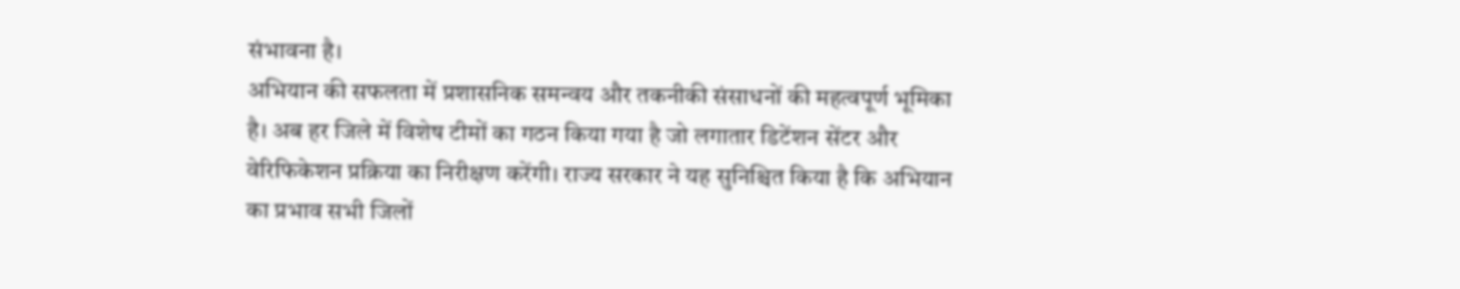संभावना है।
अभियान की सफलता में प्रशासनिक समन्वय और तकनीकी संसाधनों की महत्वपूर्ण भूमिका है। अब हर जिले में विशेष टीमों का गठन किया गया है जो लगातार डिटेंशन सेंटर और वेरिफिकेशन प्रक्रिया का निरीक्षण करेंगी। राज्य सरकार ने यह सुनिश्चित किया है कि अभियान का प्रभाव सभी जिलों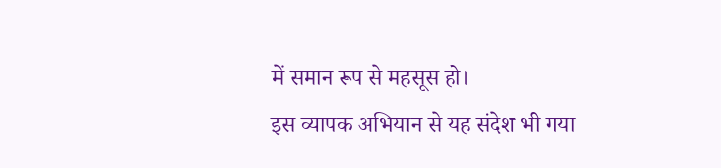में समान रूप से महसूस हो।
इस व्यापक अभियान से यह संदेश भी गया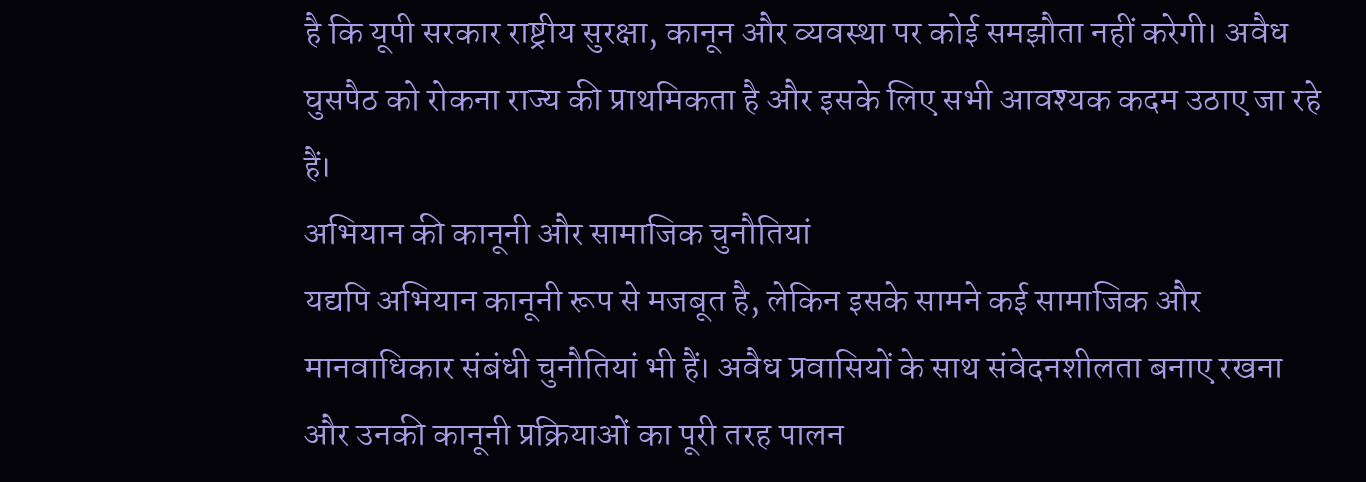है कि यूपी सरकार राष्ट्रीय सुरक्षा, कानून और व्यवस्था पर कोई समझौता नहीं करेगी। अवैध घुसपैठ को रोकना राज्य की प्राथमिकता है और इसके लिए सभी आवश्यक कदम उठाए जा रहे हैं।
अभियान की कानूनी और सामाजिक चुनौतियां
यद्यपि अभियान कानूनी रूप से मजबूत है, लेकिन इसके सामने कई सामाजिक और मानवाधिकार संबंधी चुनौतियां भी हैं। अवैध प्रवासियों के साथ संवेदनशीलता बनाए रखना और उनकी कानूनी प्रक्रियाओं का पूरी तरह पालन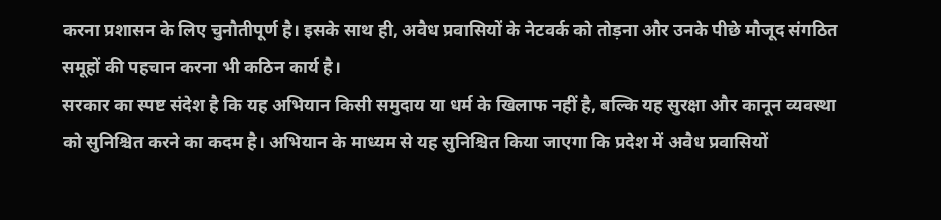करना प्रशासन के लिए चुनौतीपूर्ण है। इसके साथ ही, अवैध प्रवासियों के नेटवर्क को तोड़ना और उनके पीछे मौजूद संगठित समूहों की पहचान करना भी कठिन कार्य है।
सरकार का स्पष्ट संदेश है कि यह अभियान किसी समुदाय या धर्म के खिलाफ नहीं है, बल्कि यह सुरक्षा और कानून व्यवस्था को सुनिश्चित करने का कदम है। अभियान के माध्यम से यह सुनिश्चित किया जाएगा कि प्रदेश में अवैध प्रवासियों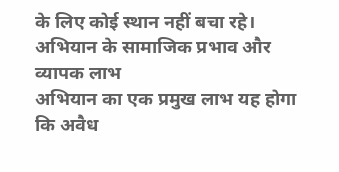के लिए कोई स्थान नहीं बचा रहे।
अभियान के सामाजिक प्रभाव और व्यापक लाभ
अभियान का एक प्रमुख लाभ यह होगा कि अवैध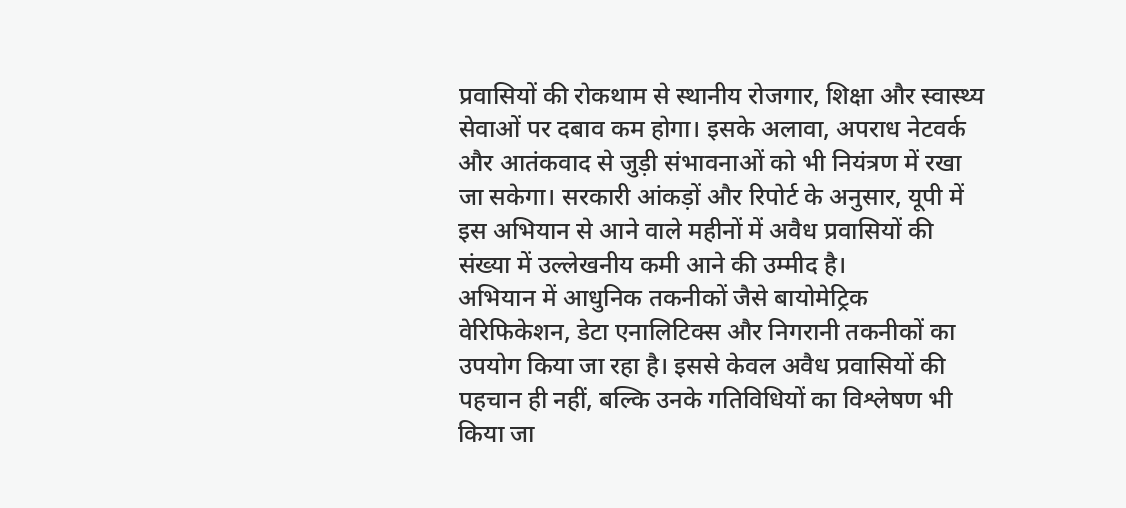प्रवासियों की रोकथाम से स्थानीय रोजगार, शिक्षा और स्वास्थ्य सेवाओं पर दबाव कम होगा। इसके अलावा, अपराध नेटवर्क और आतंकवाद से जुड़ी संभावनाओं को भी नियंत्रण में रखा जा सकेगा। सरकारी आंकड़ों और रिपोर्ट के अनुसार, यूपी में इस अभियान से आने वाले महीनों में अवैध प्रवासियों की संख्या में उल्लेखनीय कमी आने की उम्मीद है।
अभियान में आधुनिक तकनीकों जैसे बायोमेट्रिक वेरिफिकेशन, डेटा एनालिटिक्स और निगरानी तकनीकों का उपयोग किया जा रहा है। इससे केवल अवैध प्रवासियों की पहचान ही नहीं, बल्कि उनके गतिविधियों का विश्लेषण भी किया जा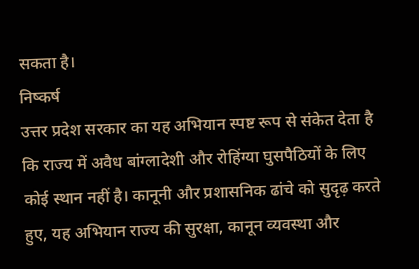सकता है।
निष्कर्ष
उत्तर प्रदेश सरकार का यह अभियान स्पष्ट रूप से संकेत देता है कि राज्य में अवैध बांग्लादेशी और रोहिंग्या घुसपैठियों के लिए कोई स्थान नहीं है। कानूनी और प्रशासनिक ढांचे को सुदृढ़ करते हुए, यह अभियान राज्य की सुरक्षा, कानून व्यवस्था और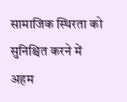सामाजिक स्थिरता को सुनिश्चित करने में अहम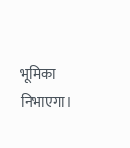भूमिका निभाएगा।